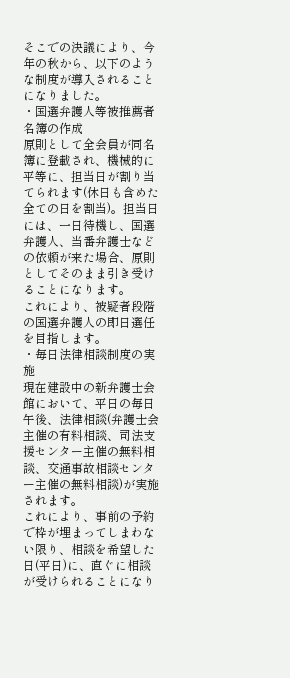そこでの決議により、今年の秋から、以下のような制度が導入されることになりました。
・国選弁護人等被推薦者名簿の作成
原則として全会員が同名簿に登載され、機械的に平等に、担当日が割り当てられます(休日も含めた全ての日を割当)。担当日には、一日待機し、国選弁護人、当番弁護士などの依頼が来た場合、原則としてそのまま引き受けることになります。
これにより、被疑者段階の国選弁護人の即日選任を目指します。
・毎日法律相談制度の実施
現在建設中の新弁護士会館において、平日の毎日午後、法律相談(弁護士会主催の有料相談、司法支援センター主催の無料相談、交通事故相談センター主催の無料相談)が実施されます。
これにより、事前の予約で枠が埋まってしまわない限り、相談を希望した日(平日)に、直ぐに相談が受けられることになり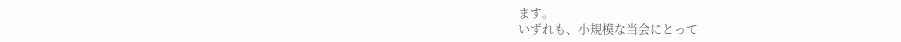ます。
いずれも、小規模な当会にとって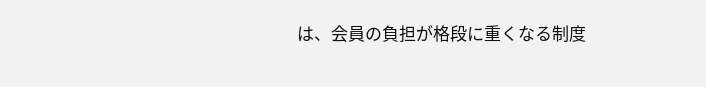は、会員の負担が格段に重くなる制度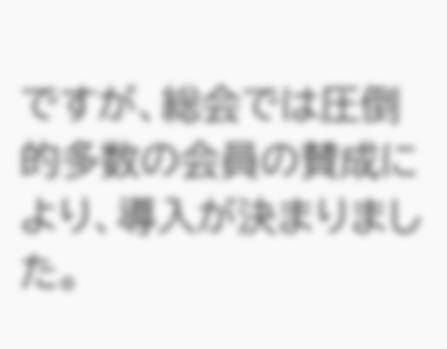ですが、総会では圧倒的多数の会員の賛成により、導入が決まりました。